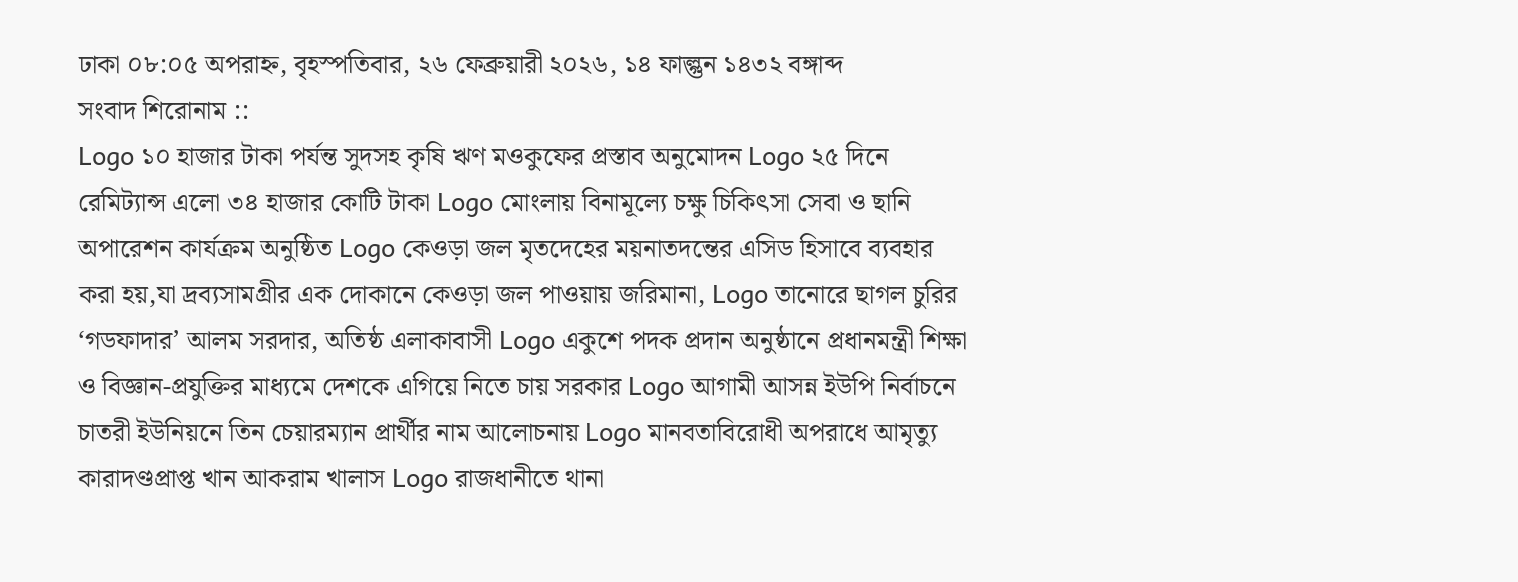ঢাকা ০৮:০৫ অপরাহ্ন, বৃহস্পতিবার, ২৬ ফেব্রুয়ারী ২০২৬, ১৪ ফাল্গুন ১৪৩২ বঙ্গাব্দ
সংবাদ শিরোনাম ::
Logo ১০ হাজার টাকা পর্যন্ত সুদসহ কৃষি ঋণ মওকুফের প্রস্তাব অনুমোদন Logo ২৫ দিনে রেমিট্যান্স এলো ৩৪ হাজার কোটি টাকা Logo মোংলায় বিনামূল্যে চক্ষু চিকিৎসা সেবা ও ছানি অপারেশন কার্যক্রম অনুষ্ঠিত Logo কেওড়া জল মৃতদেহের ময়নাতদন্তের এসিড হিসাবে ব্যবহার করা হয়,যা দ্রব্যসামগ্রীর এক দোকানে কেওড়া জল পাওয়ায় জরিমানা, Logo তানোরে ছাগল চুরির ‘গডফাদার’ আলম সরদার, অতিষ্ঠ এলাকাবাসী Logo একুশে পদক প্রদান অনুষ্ঠানে প্রধানমন্ত্রী শিক্ষা ও বিজ্ঞান-প্রযুক্তির মাধ্যমে দেশকে এগিয়ে নিতে চায় সরকার Logo আগামী আসন্ন ইউপি নির্বাচনে চাতরী ইউনিয়নে তিন চেয়ারম্যান প্রার্থীর নাম আলোচনায় Logo মানবতাবিরোধী অপরাধে আমৃত্যু কারাদণ্ডপ্রাপ্ত খান আকরাম খালাস Logo রাজধানীতে থানা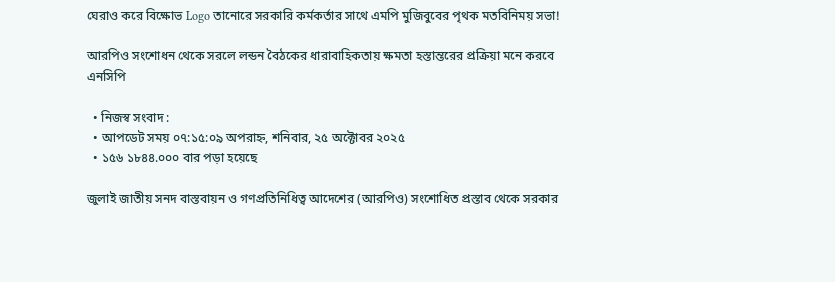ঘেরাও করে বিক্ষোভ Logo তানোরে সরকারি কর্মকর্তার সাথে এমপি মুজিবুবের পৃথক মতবিনিময় সভা!

আরপিও সংশোধন থেকে সরলে লন্ডন বৈঠকের ধারাবাহিকতায় ক্ষমতা হস্তান্তরের প্রক্রিয়া মনে করবে এনসিপি

  • নিজস্ব সংবাদ :
  • আপডেট সময় ০৭:১৫:০৯ অপরাহ্ন, শনিবার, ২৫ অক্টোবর ২০২৫
  • ১৫৬ ১৮৪৪.০০০ বার পড়া হয়েছে

জুলাই জাতীয় সনদ বাস্তবায়ন ও গণপ্রতিনিধিত্ব আদেশের (আরপিও) সংশোধিত প্রস্তাব থেকে সরকার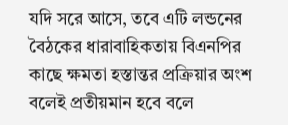যদি সরে আসে, তবে এটি লন্ডনের বৈঠকের ধারাবাহিকতায় বিএনপির কাছে ক্ষমতা হস্তান্তর প্রক্রিয়ার অংশ বলেই প্রতীয়মান হবে বলে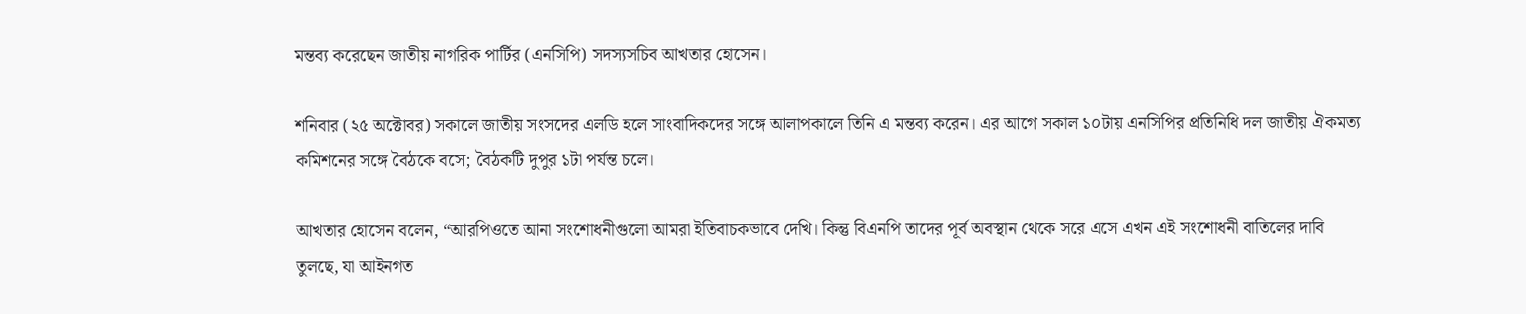মন্তব্য করেছেন জাতীয় নাগরিক পার্টির (এনসিপি) সদস্যসচিব আখতার হোসেন।

শনিবার (২৫ অক্টোবর) সকালে জাতীয় সংসদের এলডি হলে সাংবাদিকদের সঙ্গে আলাপকালে তিনি এ মন্তব্য করেন। এর আগে সকাল ১০টায় এনসিপির প্রতিনিধি দল জাতীয় ঐকমত্য কমিশনের সঙ্গে বৈঠকে বসে; বৈঠকটি দুপুর ১টা পর্যন্ত চলে।

আখতার হোসেন বলেন, “আরপিওতে আনা সংশোধনীগুলো আমরা ইতিবাচকভাবে দেখি। কিন্তু বিএনপি তাদের পূর্ব অবস্থান থেকে সরে এসে এখন এই সংশোধনী বাতিলের দাবি তুলছে, যা আইনগত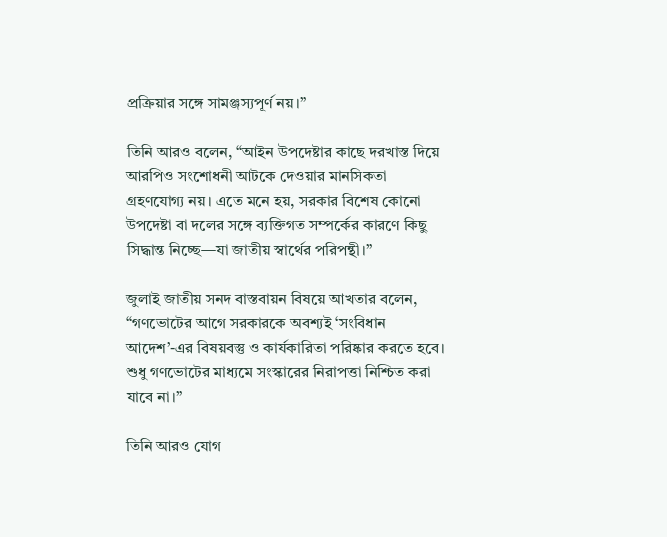প্রক্রিয়ার সঙ্গে সামঞ্জস্যপূর্ণ নয়।”

তিনি আরও বলেন, “আইন উপদেষ্টার কাছে দরখাস্ত দিয়ে আরপিও সংশোধনী আটকে দেওয়ার মানসিকতা গ্রহণযোগ্য নয়। এতে মনে হয়, সরকার বিশেষ কোনো উপদেষ্টা বা দলের সঙ্গে ব্যক্তিগত সম্পর্কের কারণে কিছু সিদ্ধান্ত নিচ্ছে—যা জাতীয় স্বার্থের পরিপন্থী।”

জুলাই জাতীয় সনদ বাস্তবায়ন বিষয়ে আখতার বলেন, “গণভোটের আগে সরকারকে অবশ্যই ‘সংবিধান আদেশ’-এর বিষয়বস্তু ও কার্যকারিতা পরিষ্কার করতে হবে। শুধু গণভোটের মাধ্যমে সংস্কারের নিরাপত্তা নিশ্চিত করা যাবে না।”

তিনি আরও যোগ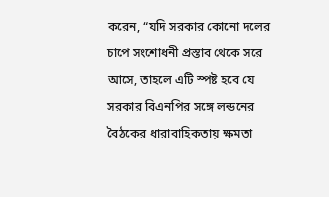করেন, “যদি সরকার কোনো দলের চাপে সংশোধনী প্রস্তাব থেকে সরে আসে, তাহলে এটি স্পষ্ট হবে যে সরকার বিএনপির সঙ্গে লন্ডনের বৈঠকের ধারাবাহিকতায় ক্ষমতা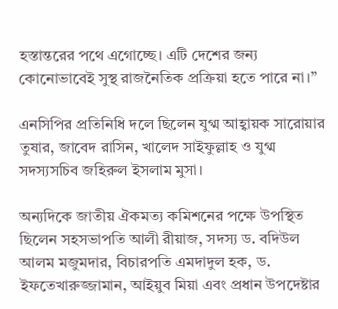হস্তান্তরের পথে এগোচ্ছে। এটি দেশের জন্য কোনোভাবেই সুস্থ রাজনৈতিক প্রক্রিয়া হতে পারে না।”

এনসিপির প্রতিনিধি দলে ছিলেন যুগ্ম আহ্বায়ক সারোয়ার তুষার, জাবেদ রাসিন, খালেদ সাইফুল্লাহ ও যুগ্ম সদস্যসচিব জহিরুল ইসলাম মুসা।

অন্যদিকে জাতীয় ঐকমত্য কমিশনের পক্ষে উপস্থিত ছিলেন সহসভাপতি আলী রীয়াজ, সদস্য ড. বদিউল আলম মজুমদার, বিচারপতি এমদাদুল হক, ড. ইফতেখারুজ্জামান, আইয়ুব মিয়া এবং প্রধান উপদেষ্টার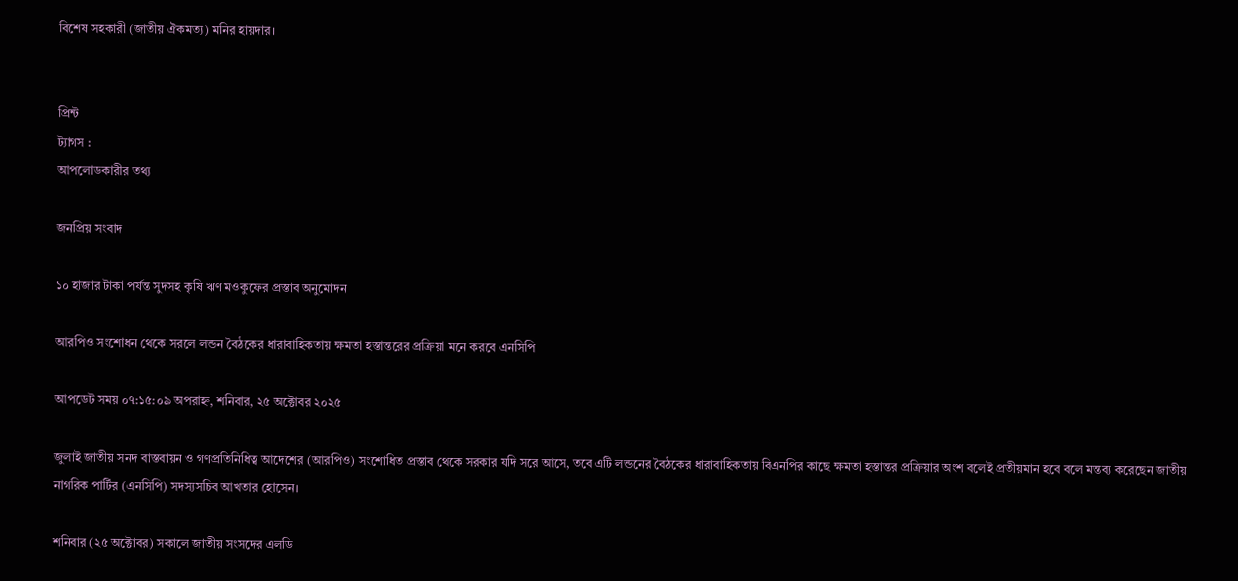বিশেষ সহকারী (জাতীয় ঐকমত্য) মনির হায়দার।


প্রিন্ট
ট্যাগস :
আপলোডকারীর তথ্য

জনপ্রিয় সংবাদ

১০ হাজার টাকা পর্যন্ত সুদসহ কৃষি ঋণ মওকুফের প্রস্তাব অনুমোদন

আরপিও সংশোধন থেকে সরলে লন্ডন বৈঠকের ধারাবাহিকতায় ক্ষমতা হস্তান্তরের প্রক্রিয়া মনে করবে এনসিপি

আপডেট সময় ০৭:১৫:০৯ অপরাহ্ন, শনিবার, ২৫ অক্টোবর ২০২৫

জুলাই জাতীয় সনদ বাস্তবায়ন ও গণপ্রতিনিধিত্ব আদেশের (আরপিও) সংশোধিত প্রস্তাব থেকে সরকার যদি সরে আসে, তবে এটি লন্ডনের বৈঠকের ধারাবাহিকতায় বিএনপির কাছে ক্ষমতা হস্তান্তর প্রক্রিয়ার অংশ বলেই প্রতীয়মান হবে বলে মন্তব্য করেছেন জাতীয় নাগরিক পার্টির (এনসিপি) সদস্যসচিব আখতার হোসেন।

শনিবার (২৫ অক্টোবর) সকালে জাতীয় সংসদের এলডি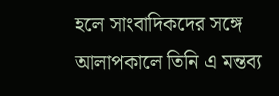হলে সাংবাদিকদের সঙ্গে আলাপকালে তিনি এ মন্তব্য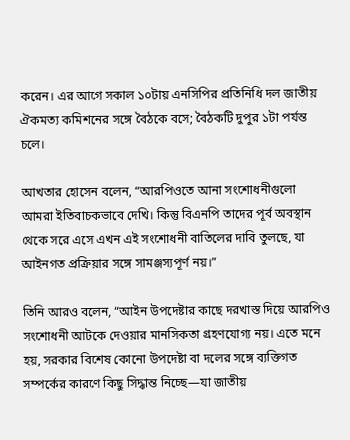করেন। এর আগে সকাল ১০টায় এনসিপির প্রতিনিধি দল জাতীয় ঐকমত্য কমিশনের সঙ্গে বৈঠকে বসে; বৈঠকটি দুপুর ১টা পর্যন্ত চলে।

আখতার হোসেন বলেন, “আরপিওতে আনা সংশোধনীগুলো আমরা ইতিবাচকভাবে দেখি। কিন্তু বিএনপি তাদের পূর্ব অবস্থান থেকে সরে এসে এখন এই সংশোধনী বাতিলের দাবি তুলছে, যা আইনগত প্রক্রিয়ার সঙ্গে সামঞ্জস্যপূর্ণ নয়।”

তিনি আরও বলেন, “আইন উপদেষ্টার কাছে দরখাস্ত দিয়ে আরপিও সংশোধনী আটকে দেওয়ার মানসিকতা গ্রহণযোগ্য নয়। এতে মনে হয়, সরকার বিশেষ কোনো উপদেষ্টা বা দলের সঙ্গে ব্যক্তিগত সম্পর্কের কারণে কিছু সিদ্ধান্ত নিচ্ছে—যা জাতীয়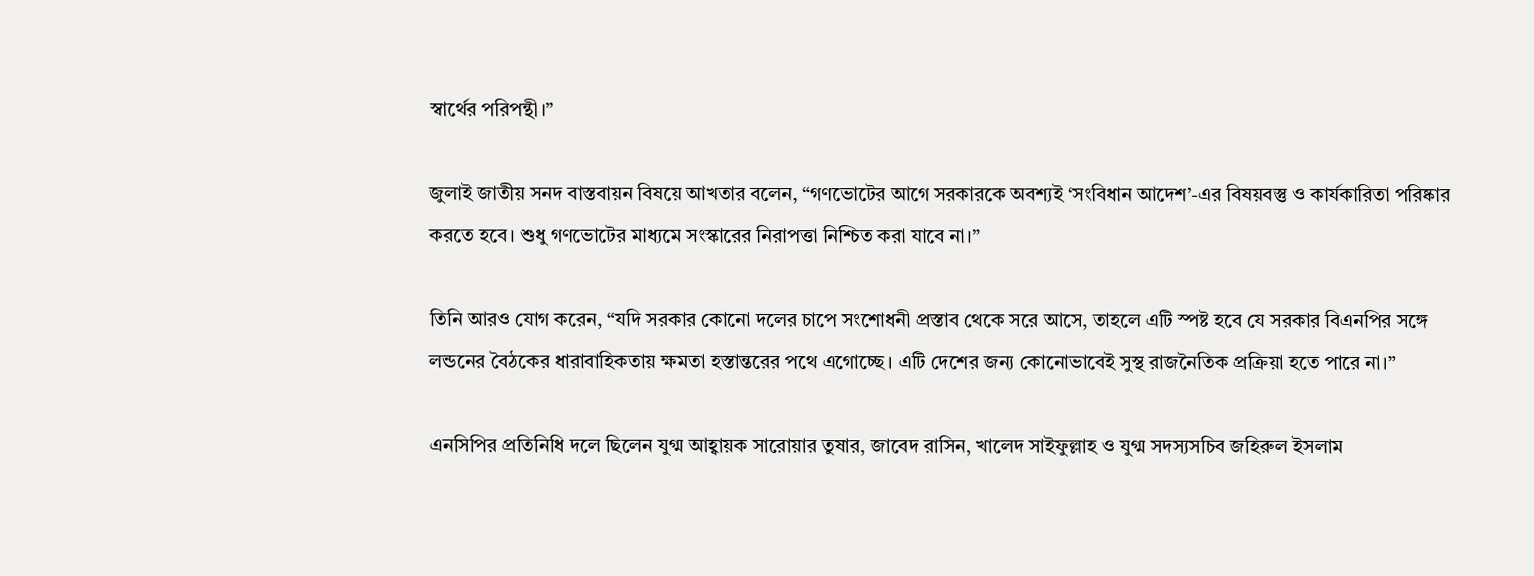স্বার্থের পরিপন্থী।”

জুলাই জাতীয় সনদ বাস্তবায়ন বিষয়ে আখতার বলেন, “গণভোটের আগে সরকারকে অবশ্যই ‘সংবিধান আদেশ’-এর বিষয়বস্তু ও কার্যকারিতা পরিষ্কার করতে হবে। শুধু গণভোটের মাধ্যমে সংস্কারের নিরাপত্তা নিশ্চিত করা যাবে না।”

তিনি আরও যোগ করেন, “যদি সরকার কোনো দলের চাপে সংশোধনী প্রস্তাব থেকে সরে আসে, তাহলে এটি স্পষ্ট হবে যে সরকার বিএনপির সঙ্গে লন্ডনের বৈঠকের ধারাবাহিকতায় ক্ষমতা হস্তান্তরের পথে এগোচ্ছে। এটি দেশের জন্য কোনোভাবেই সুস্থ রাজনৈতিক প্রক্রিয়া হতে পারে না।”

এনসিপির প্রতিনিধি দলে ছিলেন যুগ্ম আহ্বায়ক সারোয়ার তুষার, জাবেদ রাসিন, খালেদ সাইফুল্লাহ ও যুগ্ম সদস্যসচিব জহিরুল ইসলাম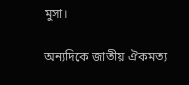মুসা।

অন্যদিকে জাতীয় ঐকমত্য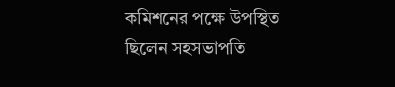কমিশনের পক্ষে উপস্থিত ছিলেন সহসভাপতি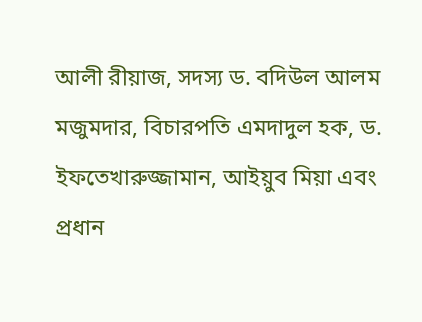আলী রীয়াজ, সদস্য ড. বদিউল আলম মজুমদার, বিচারপতি এমদাদুল হক, ড. ইফতেখারুজ্জামান, আইয়ুব মিয়া এবং প্রধান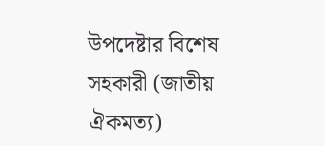উপদেষ্টার বিশেষ সহকারী (জাতীয় ঐকমত্য)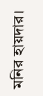মনির হায়দার।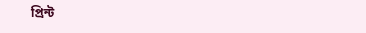প্রিন্ট